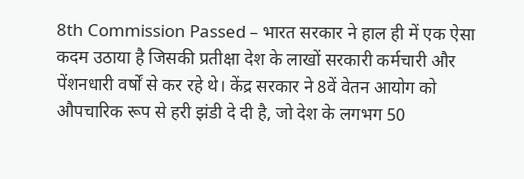8th Commission Passed – भारत सरकार ने हाल ही में एक ऐसा कदम उठाया है जिसकी प्रतीक्षा देश के लाखों सरकारी कर्मचारी और पेंशनधारी वर्षों से कर रहे थे। केंद्र सरकार ने 8वें वेतन आयोग को औपचारिक रूप से हरी झंडी दे दी है, जो देश के लगभग 50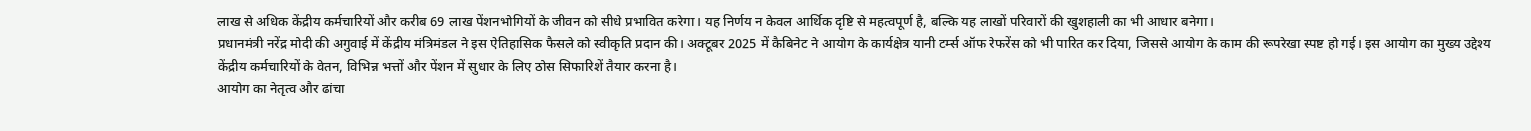लाख से अधिक केंद्रीय कर्मचारियों और करीब 69 लाख पेंशनभोगियों के जीवन को सीधे प्रभावित करेगा। यह निर्णय न केवल आर्थिक दृष्टि से महत्वपूर्ण है, बल्कि यह लाखों परिवारों की खुशहाली का भी आधार बनेगा।
प्रधानमंत्री नरेंद्र मोदी की अगुवाई में केंद्रीय मंत्रिमंडल ने इस ऐतिहासिक फैसले को स्वीकृति प्रदान की। अक्टूबर 2025 में कैबिनेट ने आयोग के कार्यक्षेत्र यानी टर्म्स ऑफ रेफरेंस को भी पारित कर दिया, जिससे आयोग के काम की रूपरेखा स्पष्ट हो गई। इस आयोग का मुख्य उद्देश्य केंद्रीय कर्मचारियों के वेतन, विभिन्न भत्तों और पेंशन में सुधार के लिए ठोस सिफारिशें तैयार करना है।
आयोग का नेतृत्व और ढांचा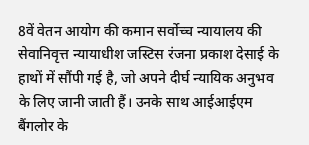8वें वेतन आयोग की कमान सर्वोच्च न्यायालय की सेवानिवृत्त न्यायाधीश जस्टिस रंजना प्रकाश देसाई के हाथों में सौंपी गई है, जो अपने दीर्घ न्यायिक अनुभव के लिए जानी जाती हैं। उनके साथ आईआईएम बैंगलोर के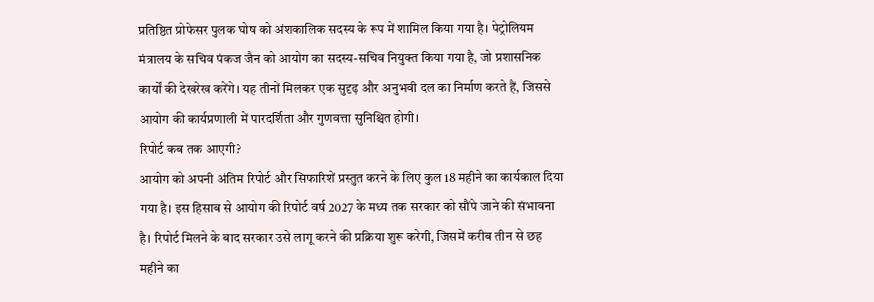प्रतिष्ठित प्रोफेसर पुलक घोष को अंशकालिक सदस्य के रूप में शामिल किया गया है। पेट्रोलियम मंत्रालय के सचिव पंकज जैन को आयोग का सदस्य-सचिव नियुक्त किया गया है, जो प्रशासनिक कार्यों की देखरेख करेंगे। यह तीनों मिलकर एक सुदृढ़ और अनुभवी दल का निर्माण करते हैं, जिससे आयोग की कार्यप्रणाली में पारदर्शिता और गुणवत्ता सुनिश्चित होगी।
रिपोर्ट कब तक आएगी?
आयोग को अपनी अंतिम रिपोर्ट और सिफारिशें प्रस्तुत करने के लिए कुल 18 महीने का कार्यकाल दिया गया है। इस हिसाब से आयोग की रिपोर्ट वर्ष 2027 के मध्य तक सरकार को सौंपे जाने की संभावना है। रिपोर्ट मिलने के बाद सरकार उसे लागू करने की प्रक्रिया शुरू करेगी, जिसमें करीब तीन से छह महीने का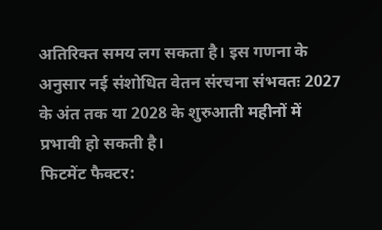अतिरिक्त समय लग सकता है। इस गणना के अनुसार नई संशोधित वेतन संरचना संभवतः 2027 के अंत तक या 2028 के शुरुआती महीनों में प्रभावी हो सकती है।
फिटमेंट फैक्टर: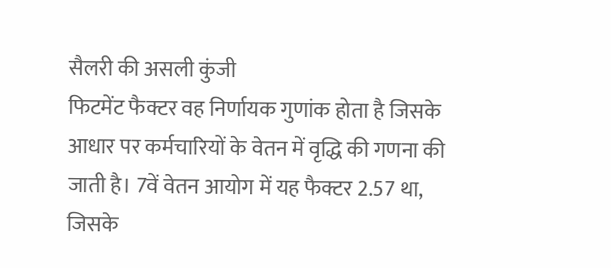सैलरी की असली कुंजी
फिटमेंट फैक्टर वह निर्णायक गुणांक होता है जिसके आधार पर कर्मचारियों के वेतन में वृद्धि की गणना की जाती है। 7वें वेतन आयोग में यह फैक्टर 2.57 था, जिसके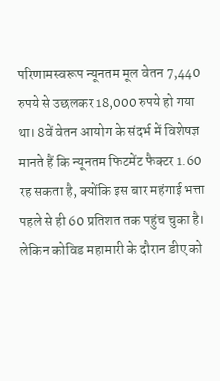परिणामस्वरूप न्यूनतम मूल वेतन 7,440 रुपये से उछलकर 18,000 रुपये हो गया था। 8वें वेतन आयोग के संदर्भ में विशेषज्ञ मानते हैं कि न्यूनतम फिटमेंट फैक्टर 1.60 रह सकता है, क्योंकि इस बार महंगाई भत्ता पहले से ही 60 प्रतिशत तक पहुंच चुका है। लेकिन कोविड महामारी के दौरान डीए को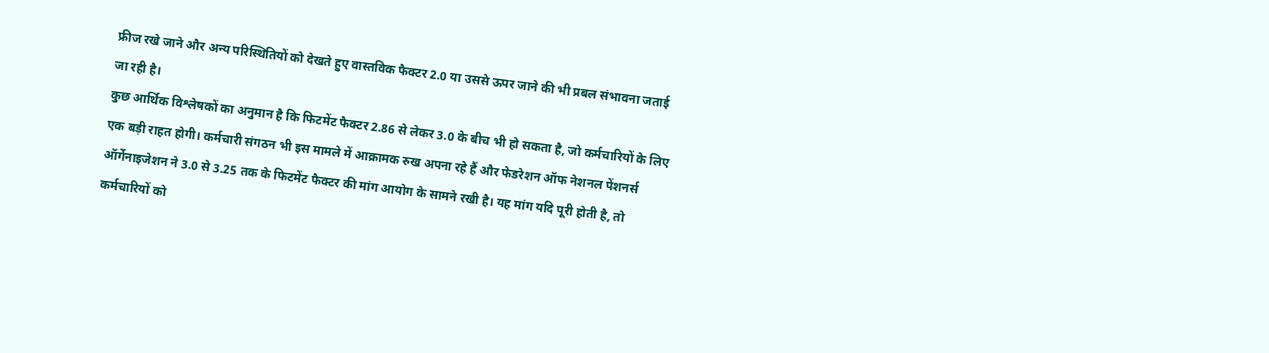फ्रीज रखे जाने और अन्य परिस्थितियों को देखते हुए वास्तविक फैक्टर 2.0 या उससे ऊपर जाने की भी प्रबल संभावना जताई जा रही है।
कुछ आर्थिक विश्लेषकों का अनुमान है कि फिटमेंट फैक्टर 2.86 से लेकर 3.0 के बीच भी हो सकता है, जो कर्मचारियों के लिए एक बड़ी राहत होगी। कर्मचारी संगठन भी इस मामले में आक्रामक रुख अपना रहे हैं और फेडरेशन ऑफ नेशनल पेंशनर्स ऑर्गेनाइजेशन ने 3.0 से 3.25 तक के फिटमेंट फैक्टर की मांग आयोग के सामने रखी है। यह मांग यदि पूरी होती है, तो कर्मचारियों को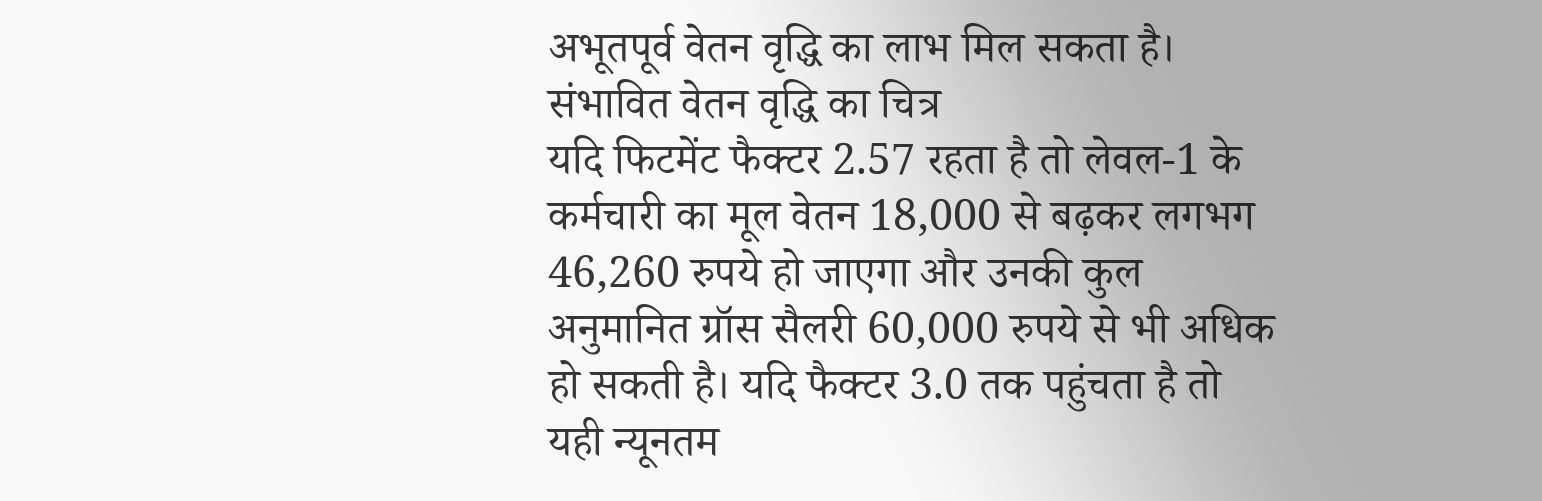अभूतपूर्व वेतन वृद्धि का लाभ मिल सकता है।
संभावित वेतन वृद्धि का चित्र
यदि फिटमेंट फैक्टर 2.57 रहता है तो लेवल-1 के कर्मचारी का मूल वेतन 18,000 से बढ़कर लगभग 46,260 रुपये हो जाएगा और उनकी कुल अनुमानित ग्रॉस सैलरी 60,000 रुपये से भी अधिक हो सकती है। यदि फैक्टर 3.0 तक पहुंचता है तो यही न्यूनतम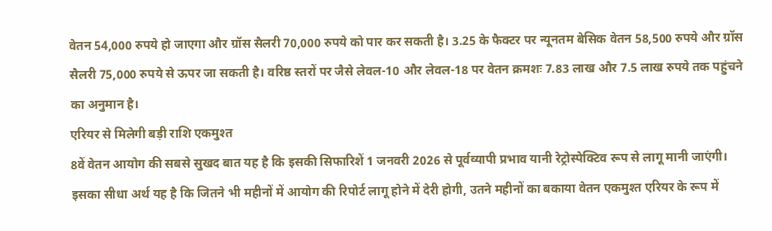वेतन 54,000 रुपये हो जाएगा और ग्रॉस सैलरी 70,000 रुपये को पार कर सकती है। 3.25 के फैक्टर पर न्यूनतम बेसिक वेतन 58,500 रुपये और ग्रॉस सैलरी 75,000 रुपये से ऊपर जा सकती है। वरिष्ठ स्तरों पर जैसे लेवल-10 और लेवल-18 पर वेतन क्रमशः 7.83 लाख और 7.5 लाख रुपये तक पहुंचने का अनुमान है।
एरियर से मिलेगी बड़ी राशि एकमुश्त
8वें वेतन आयोग की सबसे सुखद बात यह है कि इसकी सिफारिशें 1 जनवरी 2026 से पूर्वव्यापी प्रभाव यानी रेट्रोस्पेक्टिव रूप से लागू मानी जाएंगी। इसका सीधा अर्थ यह है कि जितने भी महीनों में आयोग की रिपोर्ट लागू होने में देरी होगी, उतने महीनों का बकाया वेतन एकमुश्त एरियर के रूप में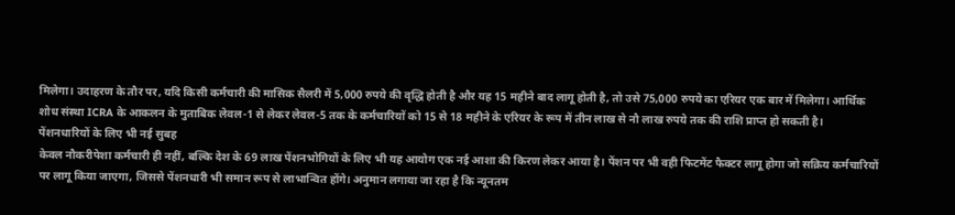मिलेगा। उदाहरण के तौर पर, यदि किसी कर्मचारी की मासिक सैलरी में 5,000 रुपये की वृद्धि होती है और यह 15 महीने बाद लागू होती है, तो उसे 75,000 रुपये का एरियर एक बार में मिलेगा। आर्थिक शोध संस्था ICRA के आकलन के मुताबिक लेवल-1 से लेकर लेवल-5 तक के कर्मचारियों को 15 से 18 महीने के एरियर के रूप में तीन लाख से नौ लाख रुपये तक की राशि प्राप्त हो सकती है।
पेंशनधारियों के लिए भी नई सुबह
केवल नौकरीपेशा कर्मचारी ही नहीं, बल्कि देश के 69 लाख पेंशनभोगियों के लिए भी यह आयोग एक नई आशा की किरण लेकर आया है। पेंशन पर भी वही फिटमेंट फैक्टर लागू होगा जो सक्रिय कर्मचारियों पर लागू किया जाएगा, जिससे पेंशनधारी भी समान रूप से लाभान्वित होंगे। अनुमान लगाया जा रहा है कि न्यूनतम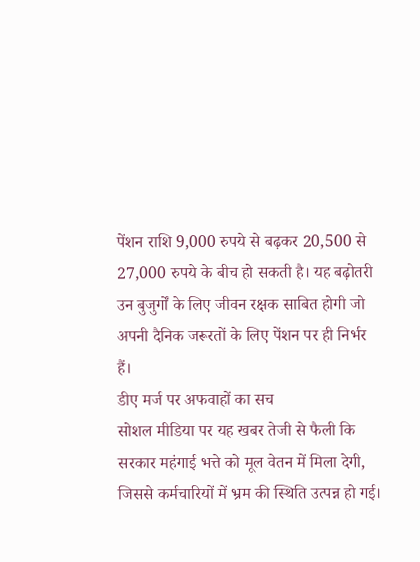पेंशन राशि 9,000 रुपये से बढ़कर 20,500 से 27,000 रुपये के बीच हो सकती है। यह बढ़ोतरी उन बुजुर्गों के लिए जीवन रक्षक साबित होगी जो अपनी दैनिक जरूरतों के लिए पेंशन पर ही निर्भर हैं।
डीए मर्ज पर अफवाहों का सच
सोशल मीडिया पर यह खबर तेजी से फैली कि सरकार महंगाई भत्ते को मूल वेतन में मिला देगी, जिससे कर्मचारियों में भ्रम की स्थिति उत्पन्न हो गई।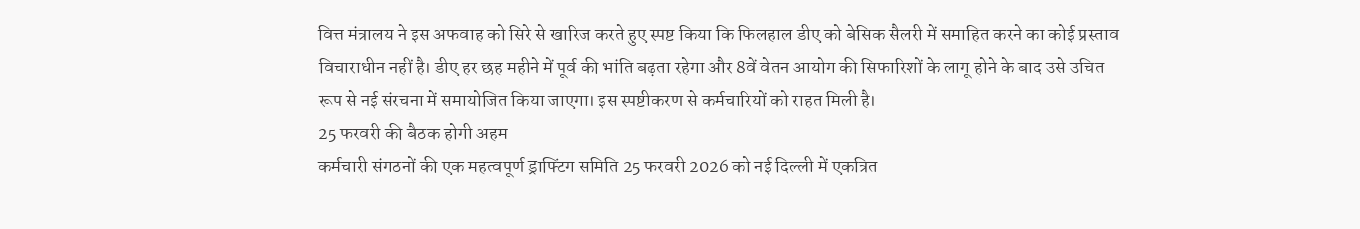वित्त मंत्रालय ने इस अफवाह को सिरे से खारिज करते हुए स्पष्ट किया कि फिलहाल डीए को बेसिक सैलरी में समाहित करने का कोई प्रस्ताव विचाराधीन नहीं है। डीए हर छह महीने में पूर्व की भांति बढ़ता रहेगा और 8वें वेतन आयोग की सिफारिशों के लागू होने के बाद उसे उचित रूप से नई संरचना में समायोजित किया जाएगा। इस स्पष्टीकरण से कर्मचारियों को राहत मिली है।
25 फरवरी की बैठक होगी अहम
कर्मचारी संगठनों की एक महत्वपूर्ण ड्राफ्टिंग समिति 25 फरवरी 2026 को नई दिल्ली में एकत्रित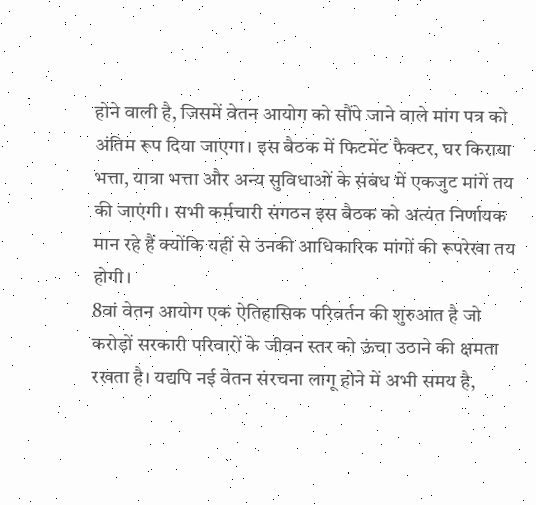होने वाली है, जिसमें वेतन आयोग को सौंपे जाने वाले मांग पत्र को अंतिम रूप दिया जाएगा। इस बैठक में फिटमेंट फैक्टर, घर किराया भत्ता, यात्रा भत्ता और अन्य सुविधाओं के संबंध में एकजुट मांगें तय की जाएंगी। सभी कर्मचारी संगठन इस बैठक को अत्यंत निर्णायक मान रहे हैं क्योंकि यहीं से उनकी आधिकारिक मांगों की रूपरेखा तय होगी।
8वां वेतन आयोग एक ऐतिहासिक परिवर्तन की शुरुआत है जो करोड़ों सरकारी परिवारों के जीवन स्तर को ऊंचा उठाने की क्षमता रखता है। यद्यपि नई वेतन संरचना लागू होने में अभी समय है,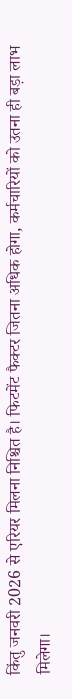किंतु जनवरी 2026 से एरियर मिलना निश्चित है। फिटमेंट फैक्टर जितना अधिक होगा, कर्मचारियों को उतना ही बड़ा लाभ मिलेगा।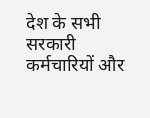देश के सभी सरकारी कर्मचारियों और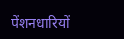पेंशनधारियों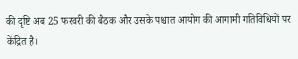की दृष्टि अब 25 फरवरी की बैठक और उसके पश्चात आयोग की आगामी गतिविधियों पर केंद्रित है।